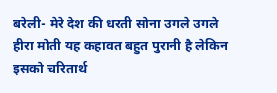बरेली- मेरे देश की धरती सोना उगले उगले हीरा मोती यह कहावत बहुत पुरानी है लेकिन इसको चरितार्थ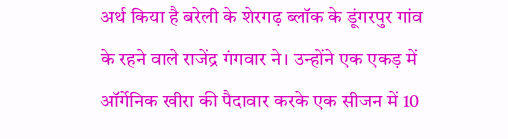अर्थ किया है बरेली के शेरगढ़ ब्लॉक के डूंगरपुर गांव के रहने वाले राजेंद्र गंगवार ने। उन्होंने एक एकड़ में ऑर्गेनिक खीरा की पैदावार करके एक सीजन में 10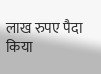लाख रुपए पैदा किया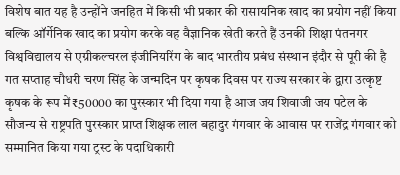विशेष बात यह है उन्होंने जनहित में किसी भी प्रकार की रासायनिक खाद का प्रयोग नहीं किया बल्कि ऑर्गेनिक खाद का प्रयोग करके वह वैज्ञानिक खेती करते हैं उनकी शिक्षा पंतनगर विश्वविद्यालय से एग्रीकल्चरल इंजीनियरिंग के बाद भारतीय प्रबंध संस्थान इंदौर से पूरी की है गत सप्ताह चौधरी चरण सिंह के जन्मदिन पर कृषक दिवस पर राज्य सरकार के द्वारा उत्कृष्ट कृषक के रूप में₹50000 का पुरस्कार भी दिया गया है आज जय शिवाजी जय पटेल के सौजन्य से राष्ट्रपति पुरस्कार प्राप्त शिक्षक लाल बहादुर गंगवार के आवास पर राजेंद्र गंगवार को सम्मानित किया गया ट्रस्ट के पदाधिकारी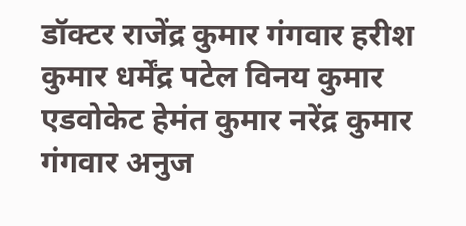डॉक्टर राजेंद्र कुमार गंगवार हरीश कुमार धर्मेंद्र पटेल विनय कुमार एडवोकेट हेमंत कुमार नरेंद्र कुमार गंगवार अनुज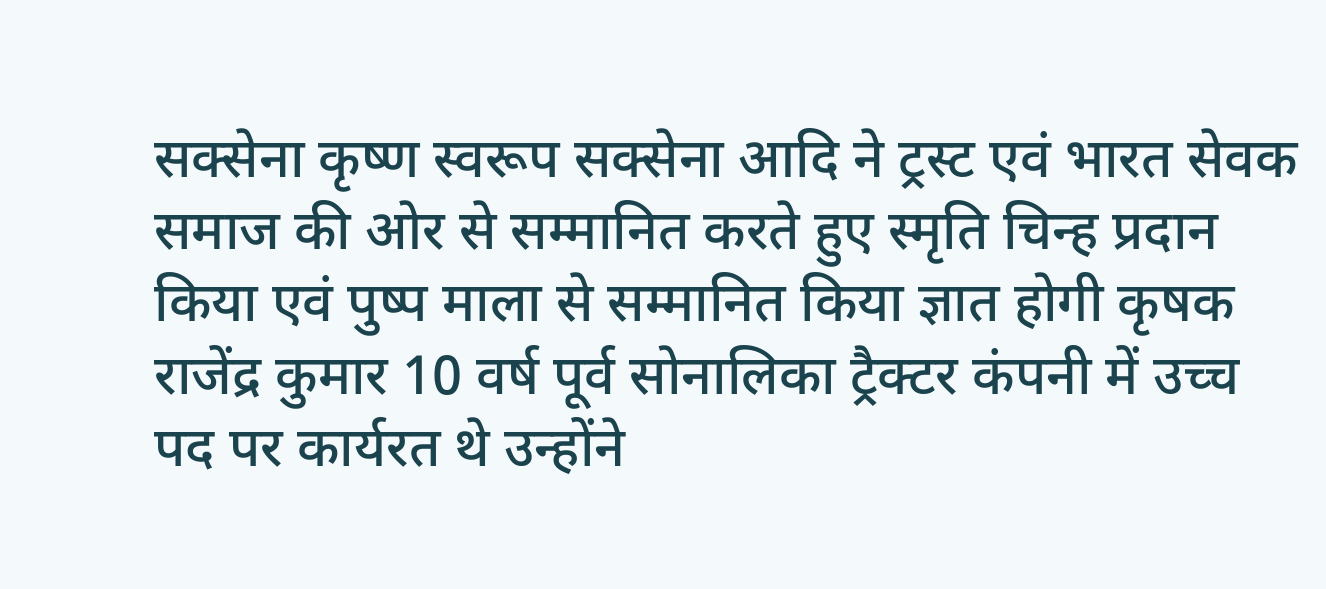सक्सेना कृष्ण स्वरूप सक्सेना आदि ने ट्रस्ट एवं भारत सेवक समाज की ओर से सम्मानित करते हुए स्मृति चिन्ह प्रदान किया एवं पुष्प माला से सम्मानित किया ज्ञात होगी कृषक राजेंद्र कुमार 10 वर्ष पूर्व सोनालिका ट्रैक्टर कंपनी में उच्च पद पर कार्यरत थे उन्होंने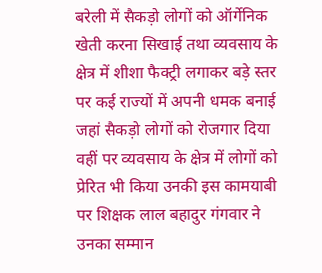बरेली में सैकड़ो लोगों को ऑर्गेनिक खेती करना सिखाई तथा व्यवसाय के क्षेत्र में शीशा फैक्ट्री लगाकर बड़े स्तर पर कई राज्यों में अपनी धमक बनाई जहां सैकड़ो लोगों को रोजगार दिया वहीं पर व्यवसाय के क्षेत्र में लोगों को प्रेरित भी किया उनकी इस कामयाबी पर शिक्षक लाल बहादुर गंगवार ने उनका सम्मान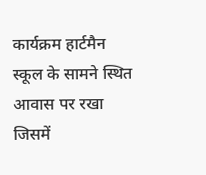कार्यक्रम हार्टमैन स्कूल के सामने स्थित आवास पर रखा जिसमें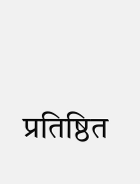प्रतिष्ठित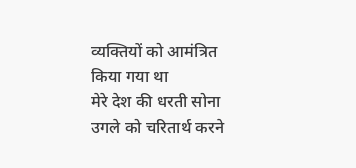व्यक्तियों को आमंत्रित किया गया था
मेरे देश की धरती सोना उगले को चरितार्थ करने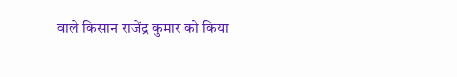वाले किसान राजेंद्र कुमार को किया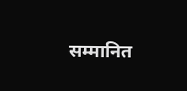सम्मानित